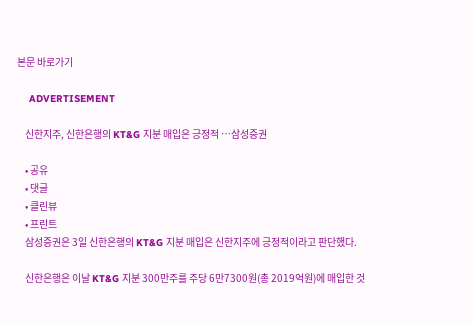본문 바로가기

    ADVERTISEMENT

    신한지주, 신한은행의 KT&G 지분 매입은 긍정적 …삼성증권

    • 공유
    • 댓글
    • 클린뷰
    • 프린트
    삼성증권은 3일 신한은행의 KT&G 지분 매입은 신한지주에 긍정적이라고 판단했다.

    신한은행은 이날 KT&G 지분 300만주를 주당 6만7300원(총 2019억원)에 매입한 것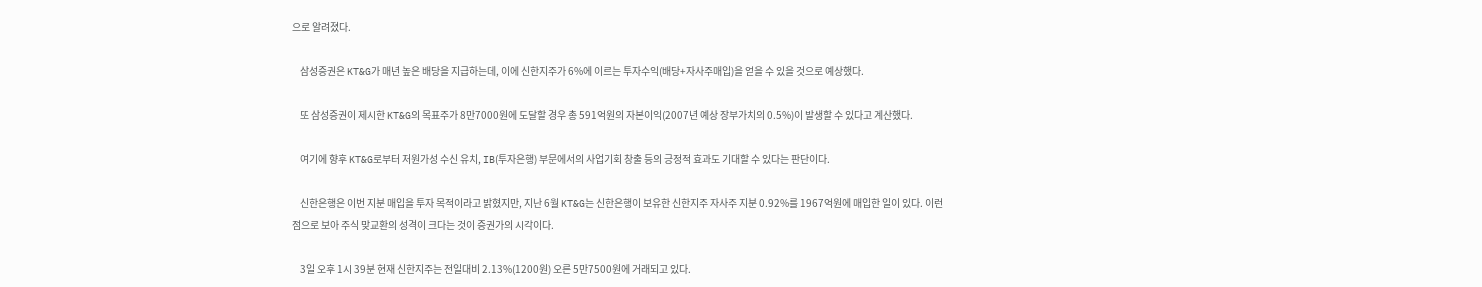으로 알려졌다.

    삼성증권은 KT&G가 매년 높은 배당을 지급하는데, 이에 신한지주가 6%에 이르는 투자수익(배당+자사주매입)을 얻을 수 있을 것으로 예상했다.

    또 삼성증권이 제시한 KT&G의 목표주가 8만7000원에 도달할 경우 총 591억원의 자본이익(2007년 예상 장부가치의 0.5%)이 발생할 수 있다고 계산했다.

    여기에 향후 KT&G로부터 저원가성 수신 유치, IB(투자은행) 부문에서의 사업기회 창출 등의 긍정적 효과도 기대할 수 있다는 판단이다.

    신한은행은 이번 지분 매입을 투자 목적이라고 밝혔지만, 지난 6월 KT&G는 신한은행이 보유한 신한지주 자사주 지분 0.92%를 1967억원에 매입한 일이 있다. 이런 점으로 보아 주식 맞교환의 성격이 크다는 것이 증권가의 시각이다.

    3일 오후 1시 39분 현재 신한지주는 전일대비 2.13%(1200원) 오른 5만7500원에 거래되고 있다.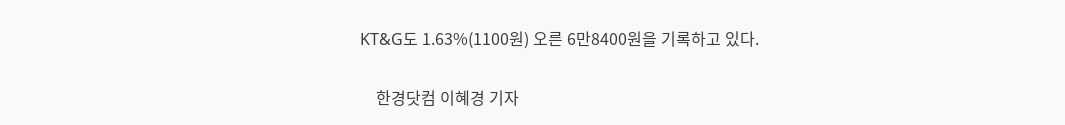KT&G도 1.63%(1100원) 오른 6만8400원을 기록하고 있다.

    한경닷컴 이혜경 기자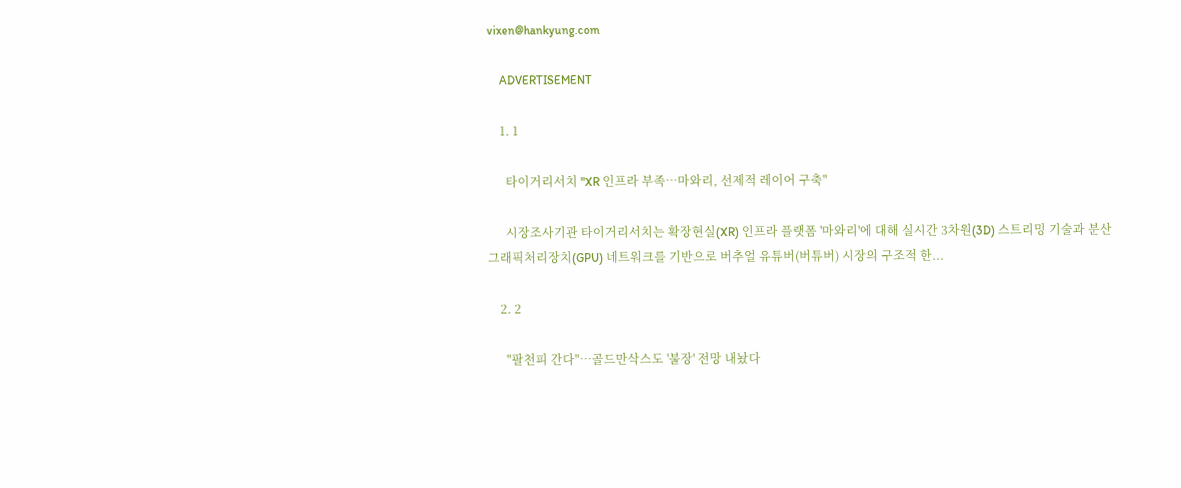vixen@hankyung.com

    ADVERTISEMENT

    1. 1

      타이거리서치 "XR 인프라 부족…마와리, 선제적 레이어 구축"

      시장조사기관 타이거리서치는 확장현실(XR) 인프라 플랫폼 '마와리'에 대해 실시간 3차원(3D) 스트리밍 기술과 분산 그래픽처리장치(GPU) 네트워크를 기반으로 버추얼 유튜버(버튜버) 시장의 구조적 한...

    2. 2

      "팔천피 간다"…골드만삭스도 '불장' 전망 내놨다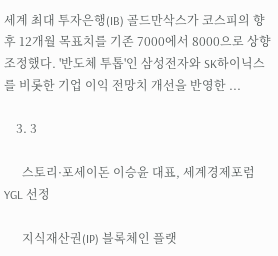세계 최대 투자은행(IB) 골드만삭스가 코스피의 향후 12개월 목표치를 기존 7000에서 8000으로 상향 조정했다. '반도체 투톱'인 삼성전자와 SK하이닉스를 비롯한 기업 이익 전망치 개선을 반영한 ...

    3. 3

      스토리·포세이돈 이승윤 대표, 세계경제포럼 YGL 선정

      지식재산권(IP) 블록체인 플랫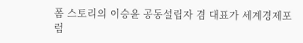폼 스토리의 이승윤 공동설립자 겸 대표가 세계경제포럼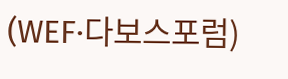(WEF·다보스포럼)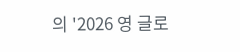의 '2026 영 글로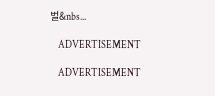벌&nbs...

    ADVERTISEMENT

    ADVERTISEMENT